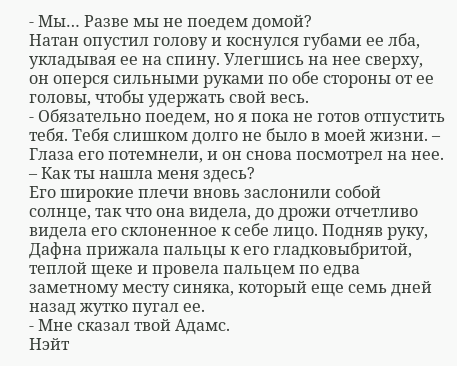- Мы… Разве мы не поедем домой?
Натан опустил голову и коснулся губами ее лба, укладывая ее на спину. Улегшись на нее сверху, он оперся сильными руками по обе стороны от ее головы, чтобы удержать свой весь.
- Обязательно поедем, но я пока не готов отпустить тебя. Тебя слишком долго не было в моей жизни. – Глаза его потемнели, и он снова посмотрел на нее. – Как ты нашла меня здесь?
Его широкие плечи вновь заслонили собой солнце, так что она видела, до дрожи отчетливо видела его склоненное к себе лицо. Подняв руку, Дафна прижала пальцы к его гладковыбритой, теплой щеке и провела пальцем по едва заметному месту синяка, который еще семь дней назад жутко пугал ее.
- Мне сказал твой Адамс.
Нэйт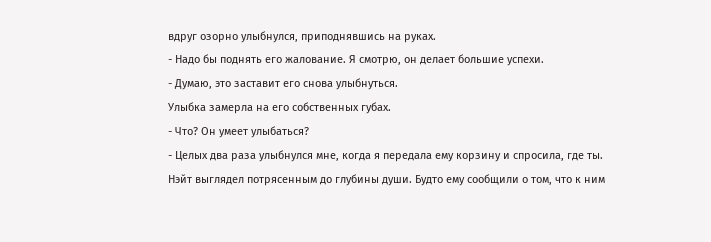вдруг озорно улыбнулся, приподнявшись на руках.
- Надо бы поднять его жалование. Я смотрю, он делает большие успехи.
- Думаю, это заставит его снова улыбнуться.
Улыбка замерла на его собственных губах.
- Что? Он умеет улыбаться?
- Целых два раза улыбнулся мне, когда я передала ему корзину и спросила, где ты.
Нэйт выглядел потрясенным до глубины души. Будто ему сообщили о том, что к ним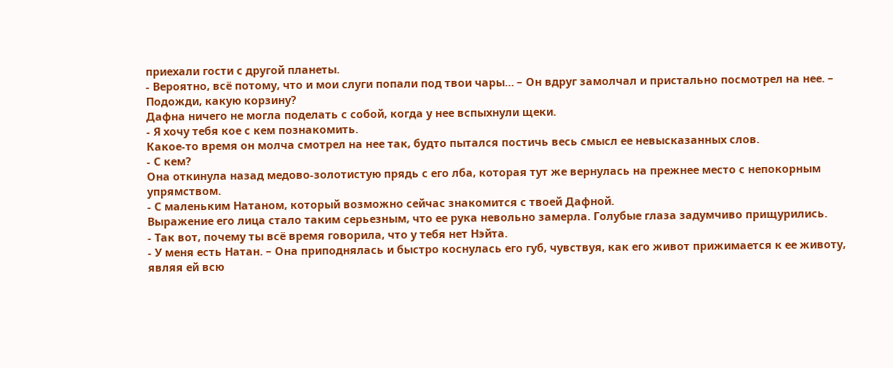приехали гости с другой планеты.
- Вероятно, всё потому, что и мои слуги попали под твои чары… – Он вдруг замолчал и пристально посмотрел на нее. – Подожди, какую корзину?
Дафна ничего не могла поделать с собой, когда у нее вспыхнули щеки.
- Я хочу тебя кое с кем познакомить.
Какое-то время он молча смотрел на нее так, будто пытался постичь весь смысл ее невысказанных слов.
- С кем?
Она откинула назад медово-золотистую прядь с его лба, которая тут же вернулась на прежнее место с непокорным упрямством.
- С маленьким Натаном, который возможно сейчас знакомится с твоей Дафной.
Выражение его лица стало таким серьезным, что ее рука невольно замерла. Голубые глаза задумчиво прищурились.
- Так вот, почему ты всё время говорила, что у тебя нет Нэйта.
- У меня есть Натан. – Она приподнялась и быстро коснулась его губ, чувствуя, как его живот прижимается к ее животу, являя ей всю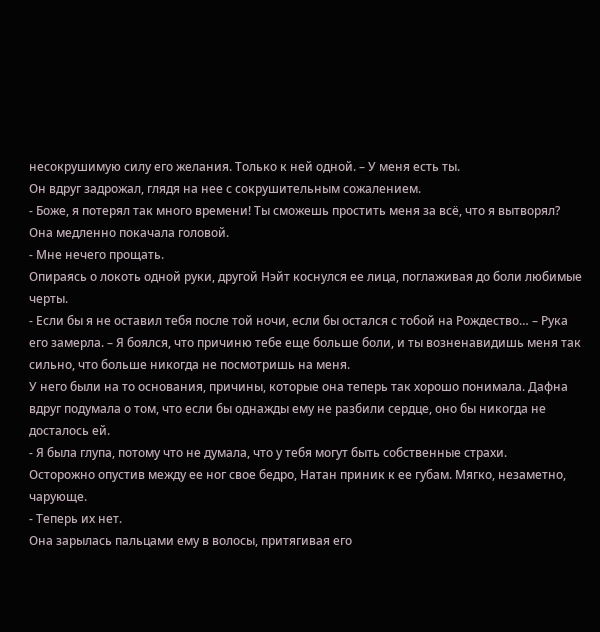несокрушимую силу его желания. Только к ней одной. – У меня есть ты.
Он вдруг задрожал, глядя на нее с сокрушительным сожалением.
- Боже, я потерял так много времени! Ты сможешь простить меня за всё, что я вытворял?
Она медленно покачала головой.
- Мне нечего прощать.
Опираясь о локоть одной руки, другой Нэйт коснулся ее лица, поглаживая до боли любимые черты.
- Если бы я не оставил тебя после той ночи, если бы остался с тобой на Рождество… – Рука его замерла. – Я боялся, что причиню тебе еще больше боли, и ты возненавидишь меня так сильно, что больше никогда не посмотришь на меня.
У него были на то основания, причины, которые она теперь так хорошо понимала. Дафна вдруг подумала о том, что если бы однажды ему не разбили сердце, оно бы никогда не досталось ей.
- Я была глупа, потому что не думала, что у тебя могут быть собственные страхи.
Осторожно опустив между ее ног свое бедро, Натан приник к ее губам. Мягко, незаметно, чарующе.
- Теперь их нет.
Она зарылась пальцами ему в волосы, притягивая его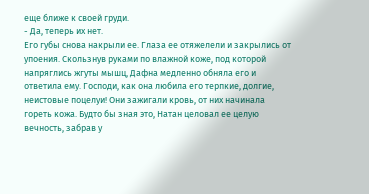еще ближе к своей груди.
- Да, теперь их нет.
Его губы снова накрыли ее. Глаза ее отяжелели и закрылись от упоения. Скользнув руками по влажной коже, под которой напряглись жгуты мышц, Дафна медленно обняла его и ответила ему. Господи, как она любила его терпкие, долгие, неистовые поцелуи! Они зажигали кровь, от них начинала гореть кожа. Будто бы зная это, Натан целовал ее целую вечность, забрав у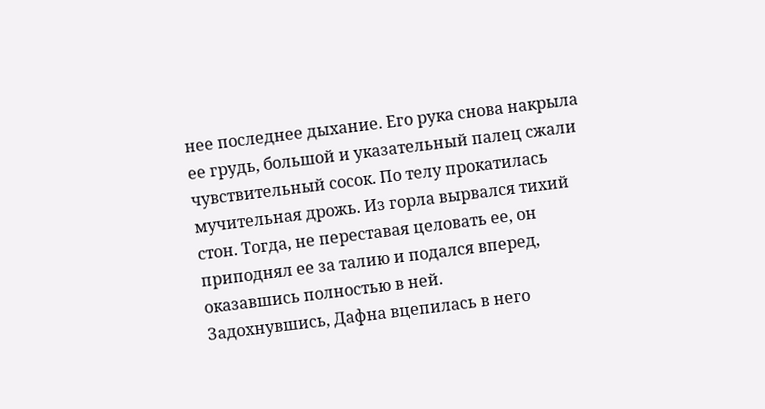нее последнее дыхание. Его рука снова накрыла ее грудь, большой и указательный палец сжали чувствительный сосок. По телу прокатилась мучительная дрожь. Из горла вырвался тихий стон. Тогда, не переставая целовать ее, он приподнял ее за талию и подался вперед, оказавшись полностью в ней.
Задохнувшись, Дафна вцепилась в него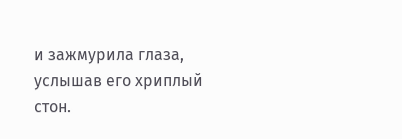и зажмурила глаза, услышав его хриплый стон.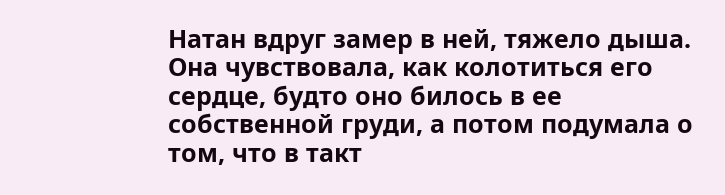Натан вдруг замер в ней, тяжело дыша. Она чувствовала, как колотиться его сердце, будто оно билось в ее собственной груди, а потом подумала о том, что в такт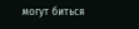могут биться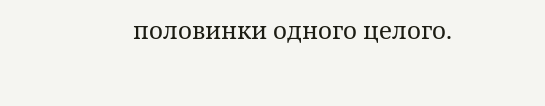половинки одного целого.